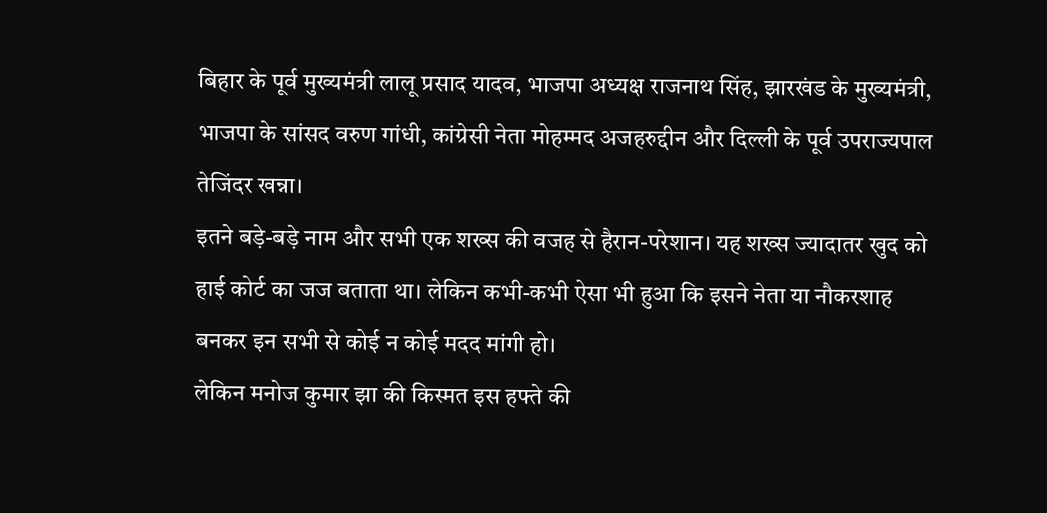बिहार के पूर्व मुख्यमंत्री लालू प्रसाद यादव, भाजपा अध्यक्ष राजनाथ सिंह, झारखंड के मुख्यमंत्री, भाजपा के सांसद वरुण गांधी, कांग्रेसी नेता मोहम्मद अजहरुद्दीन और दिल्ली के पूर्व उपराज्यपाल तेजिंदर खन्ना।
इतने बड़े-बड़े नाम और सभी एक शख्स की वजह से हैरान-परेशान। यह शख्स ज्यादातर खुद को हाई कोर्ट का जज बताता था। लेकिन कभी-कभी ऐसा भी हुआ कि इसने नेता या नौकरशाह बनकर इन सभी से कोई न कोई मदद मांगी हो।
लेकिन मनोज कुमार झा की किस्मत इस हफ्ते की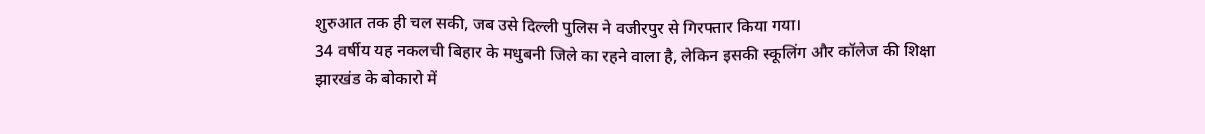शुरुआत तक ही चल सकी, जब उसे दिल्ली पुलिस ने वजीरपुर से गिरफ्तार किया गया।
34 वर्षीय यह नकलची बिहार के मधुबनी जिले का रहने वाला है, लेकिन इसकी स्कूलिंग और कॉलेज की शिक्षा झारखंड के बोकारो में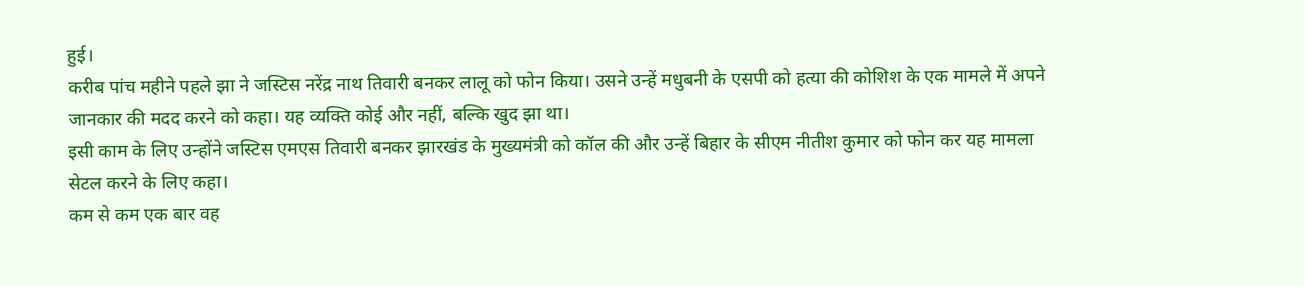हुई।
करीब पांच महीने पहले झा ने जस्टिस नरेंद्र नाथ तिवारी बनकर लालू को फोन किया। उसने उन्हें मधुबनी के एसपी को हत्या की कोशिश के एक मामले में अपने जानकार की मदद करने को कहा। यह व्यक्ति कोई और नहीं, बल्कि खुद झा था।
इसी काम के लिए उन्होंने जस्टिस एमएस तिवारी बनकर झारखंड के मुख्यमंत्री को कॉल की और उन्हें बिहार के सीएम नीतीश कुमार को फोन कर यह मामला सेटल करने के लिए कहा।
कम से कम एक बार वह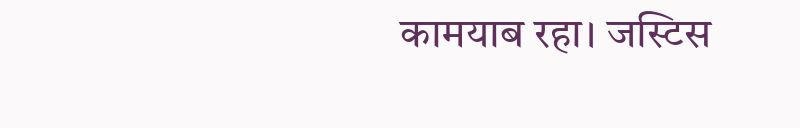कामयाब रहा। जस्टिस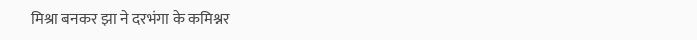मिश्रा बनकर झा ने दरभंगा के कमिश्नर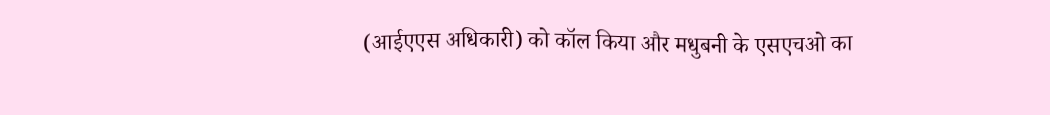(आईएएस अधिकारी) को कॉल किया और मधुबनी के एसएचओ का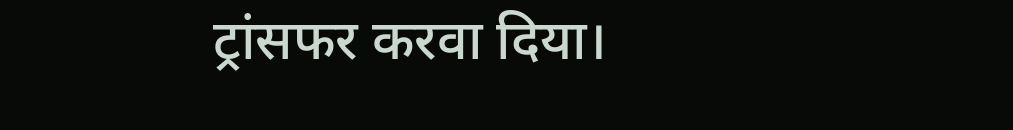ट्रांसफर करवा दिया।